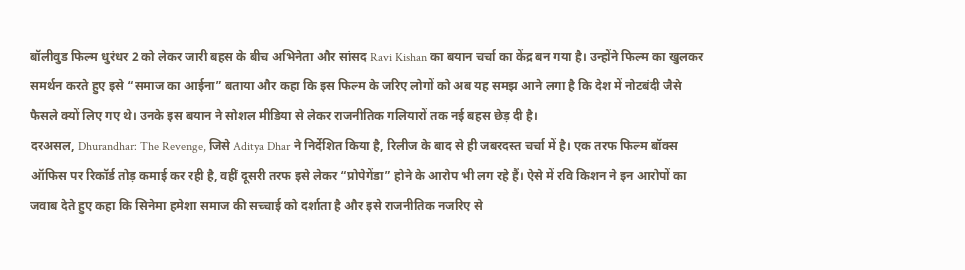बॉलीवुड फिल्म धुरंधर 2 को लेकर जारी बहस के बीच अभिनेता और सांसद Ravi Kishan का बयान चर्चा का केंद्र बन गया है। उन्होंने फिल्म का खुलकर समर्थन करते हुए इसे “समाज का आईना” बताया और कहा कि इस फिल्म के जरिए लोगों को अब यह समझ आने लगा है कि देश में नोटबंदी जैसे फैसले क्यों लिए गए थे। उनके इस बयान ने सोशल मीडिया से लेकर राजनीतिक गलियारों तक नई बहस छेड़ दी है।
दरअसल, Dhurandhar: The Revenge, जिसे Aditya Dhar ने निर्देशित किया है, रिलीज के बाद से ही जबरदस्त चर्चा में है। एक तरफ फिल्म बॉक्स ऑफिस पर रिकॉर्ड तोड़ कमाई कर रही है, वहीं दूसरी तरफ इसे लेकर “प्रोपेगेंडा” होने के आरोप भी लग रहे हैं। ऐसे में रवि किशन ने इन आरोपों का जवाब देते हुए कहा कि सिनेमा हमेशा समाज की सच्चाई को दर्शाता है और इसे राजनीतिक नजरिए से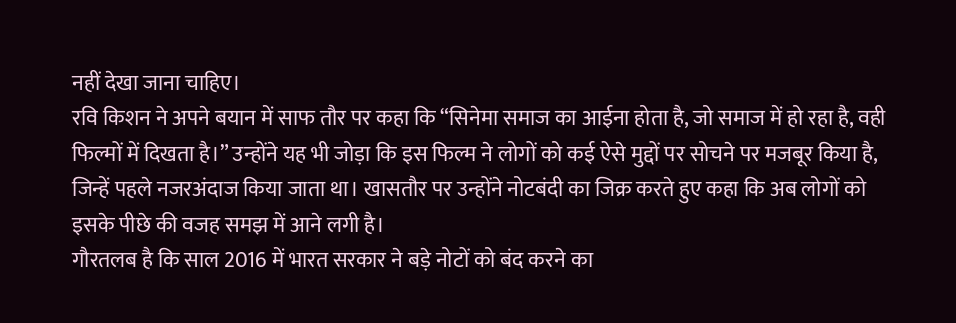नहीं देखा जाना चाहिए।
रवि किशन ने अपने बयान में साफ तौर पर कहा कि “सिनेमा समाज का आईना होता है, जो समाज में हो रहा है, वही फिल्मों में दिखता है।” उन्होंने यह भी जोड़ा कि इस फिल्म ने लोगों को कई ऐसे मुद्दों पर सोचने पर मजबूर किया है, जिन्हें पहले नजरअंदाज किया जाता था। खासतौर पर उन्होंने नोटबंदी का जिक्र करते हुए कहा कि अब लोगों को इसके पीछे की वजह समझ में आने लगी है।
गौरतलब है कि साल 2016 में भारत सरकार ने बड़े नोटों को बंद करने का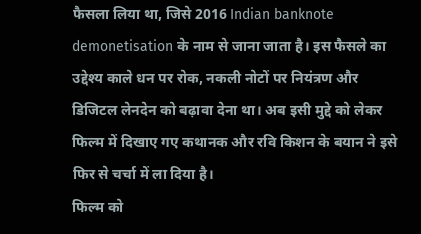फैसला लिया था, जिसे 2016 Indian banknote demonetisation के नाम से जाना जाता है। इस फैसले का उद्देश्य काले धन पर रोक, नकली नोटों पर नियंत्रण और डिजिटल लेनदेन को बढ़ावा देना था। अब इसी मुद्दे को लेकर फिल्म में दिखाए गए कथानक और रवि किशन के बयान ने इसे फिर से चर्चा में ला दिया है।
फिल्म को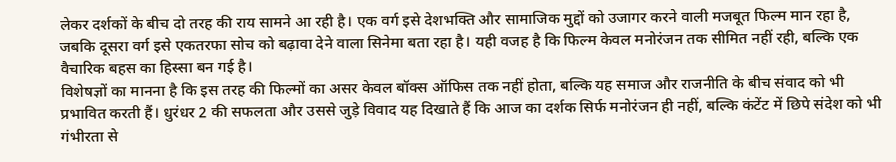लेकर दर्शकों के बीच दो तरह की राय सामने आ रही है। एक वर्ग इसे देशभक्ति और सामाजिक मुद्दों को उजागर करने वाली मजबूत फिल्म मान रहा है, जबकि दूसरा वर्ग इसे एकतरफा सोच को बढ़ावा देने वाला सिनेमा बता रहा है। यही वजह है कि फिल्म केवल मनोरंजन तक सीमित नहीं रही, बल्कि एक वैचारिक बहस का हिस्सा बन गई है।
विशेषज्ञों का मानना है कि इस तरह की फिल्मों का असर केवल बॉक्स ऑफिस तक नहीं होता, बल्कि यह समाज और राजनीति के बीच संवाद को भी प्रभावित करती हैं। धुरंधर 2 की सफलता और उससे जुड़े विवाद यह दिखाते हैं कि आज का दर्शक सिर्फ मनोरंजन ही नहीं, बल्कि कंटेंट में छिपे संदेश को भी गंभीरता से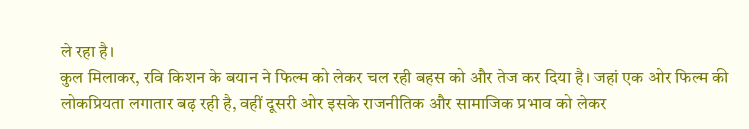ले रहा है।
कुल मिलाकर, रवि किशन के बयान ने फिल्म को लेकर चल रही बहस को और तेज कर दिया है। जहां एक ओर फिल्म की लोकप्रियता लगातार बढ़ रही है, वहीं दूसरी ओर इसके राजनीतिक और सामाजिक प्रभाव को लेकर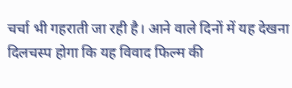चर्चा भी गहराती जा रही है। आने वाले दिनों में यह देखना दिलचस्प होगा कि यह विवाद फिल्म की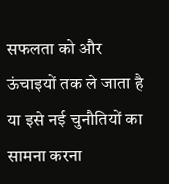सफलता को और ऊंचाइयों तक ले जाता है या इसे नई चुनौतियों का सामना करना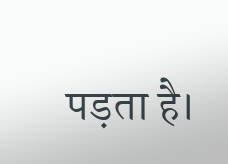पड़ता है।